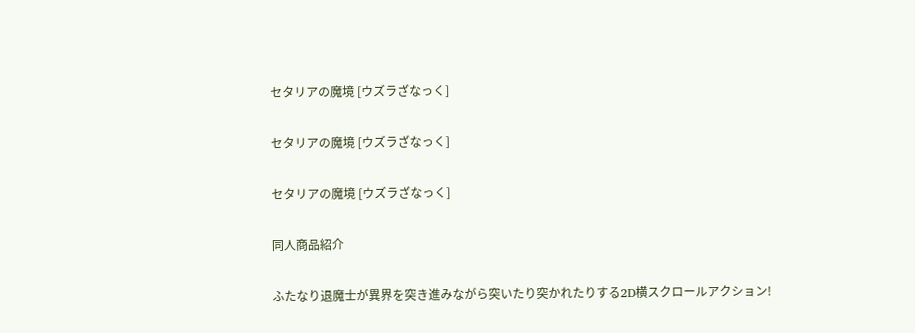セタリアの魔境 [ウズラざなっく]

セタリアの魔境 [ウズラざなっく]

セタリアの魔境 [ウズラざなっく]

同人商品紹介

ふたなり退魔士が異界を突き進みながら突いたり突かれたりする2D横スクロールアクション!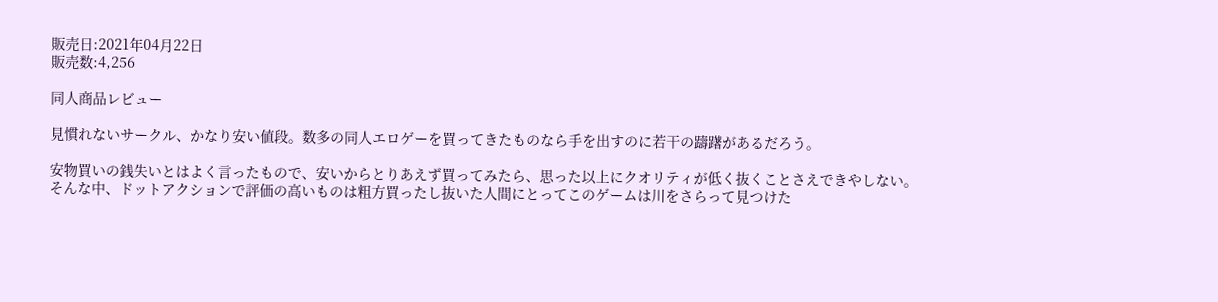販売日:2021年04月22日
販売数:4,256

同人商品レビュー

見慣れないサークル、かなり安い値段。数多の同人エロゲーを買ってきたものなら手を出すのに若干の躊躇があるだろう。

安物買いの銭失いとはよく言ったもので、安いからとりあえず買ってみたら、思った以上にクオリティが低く抜くことさえできやしない。
そんな中、ドットアクションで評価の高いものは粗方買ったし抜いた人間にとってこのゲームは川をさらって見つけた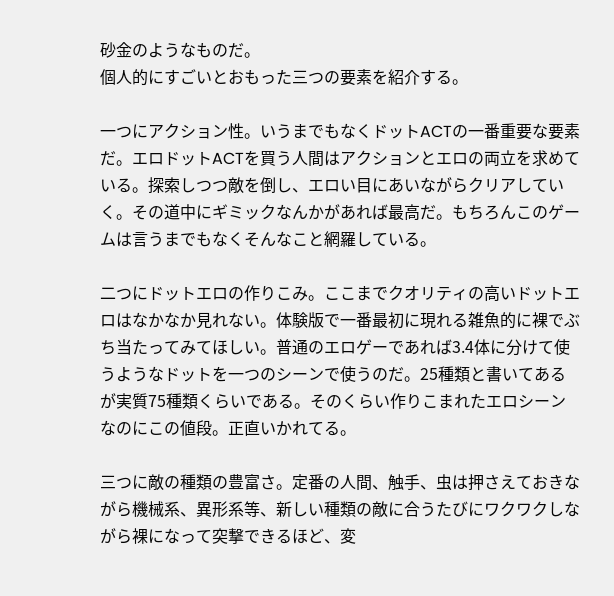砂金のようなものだ。
個人的にすごいとおもった三つの要素を紹介する。

一つにアクション性。いうまでもなくドットACTの一番重要な要素だ。エロドットACTを買う人間はアクションとエロの両立を求めている。探索しつつ敵を倒し、エロい目にあいながらクリアしていく。その道中にギミックなんかがあれば最高だ。もちろんこのゲームは言うまでもなくそんなこと網羅している。

二つにドットエロの作りこみ。ここまでクオリティの高いドットエロはなかなか見れない。体験版で一番最初に現れる雑魚的に裸でぶち当たってみてほしい。普通のエロゲーであれば3.4体に分けて使うようなドットを一つのシーンで使うのだ。25種類と書いてあるが実質75種類くらいである。そのくらい作りこまれたエロシーンなのにこの値段。正直いかれてる。

三つに敵の種類の豊富さ。定番の人間、触手、虫は押さえておきながら機械系、異形系等、新しい種類の敵に合うたびにワクワクしながら裸になって突撃できるほど、変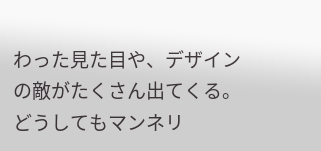わった見た目や、デザインの敵がたくさん出てくる。どうしてもマンネリ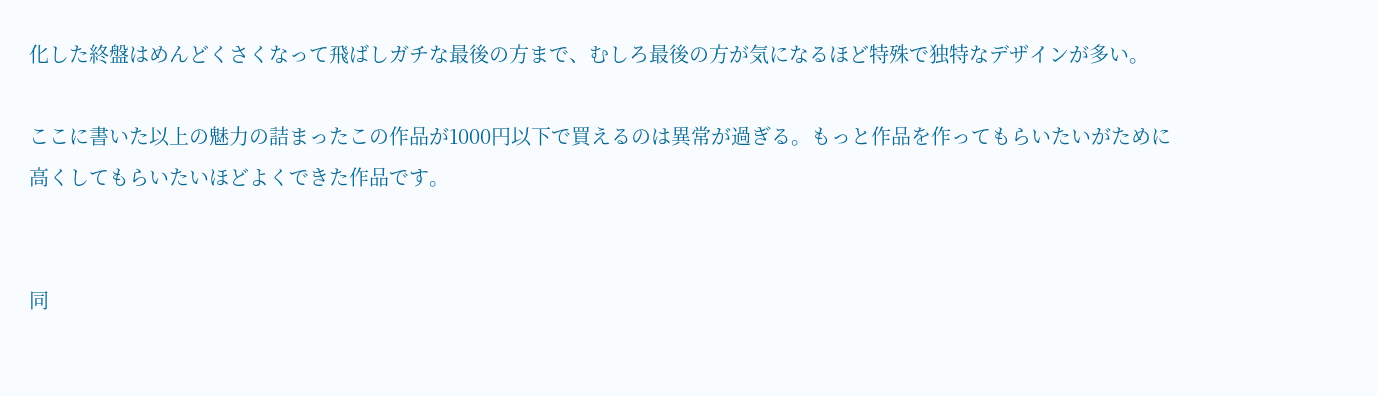化した終盤はめんどくさくなって飛ばしガチな最後の方まで、むしろ最後の方が気になるほど特殊で独特なデザインが多い。

ここに書いた以上の魅力の詰まったこの作品が1000円以下で買えるのは異常が過ぎる。もっと作品を作ってもらいたいがために高くしてもらいたいほどよくできた作品です。


同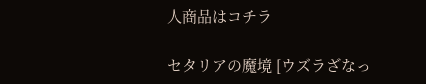人商品はコチラ

セタリアの魔境 [ウズラざなっ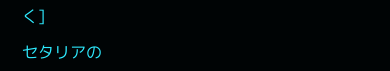く]

セタリアの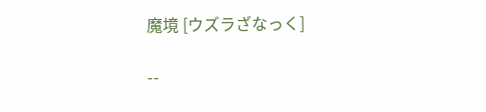魔境 [ウズラざなっく]

--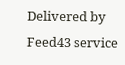Delivered by Feed43 service